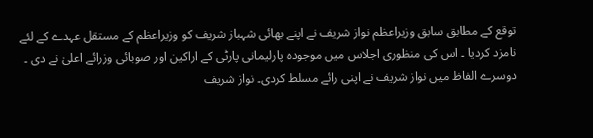توقع کے مطابق سابق وزیراعظم نواز شریف نے اپنے بھائی شہباز شریف کو وزیراعظم کے مستقل عہدے کے لئے نامزد کردیا ۔ اس کی منظوری اجلاس میں موجودہ پارلیمانی پارٹی کے اراکین اور صوبائی وزرائے اعلیٰ نے دی ۔
دوسرے الفاظ میں نواز شریف نے اپنی رائے مسلط کردی۔ نواز شریف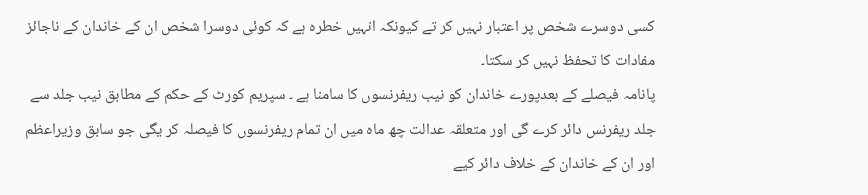کسی دوسرے شخص پر اعتبار نہیں کر تے کیونکہ انہیں خطرہ ہے کہ کوئی دوسرا شخص ان کے خاندان کے ناجائز مفادات کا تحفظ نہیں کر سکتا۔
پانامہ فیصلے کے بعدپورے خاندان کو نیب ریفرنسوں کا سامنا ہے ۔ سپریم کورٹ کے حکم کے مطابق نیب جلد سے جلد ریفرنس دائر کرے گی اور متعلقہ عدالت چھ ماہ میں ان تمام ریفرنسوں کا فیصلہ کر یگی جو سابق وزیراعظم اور ان کے خاندان کے خلاف دائر کیے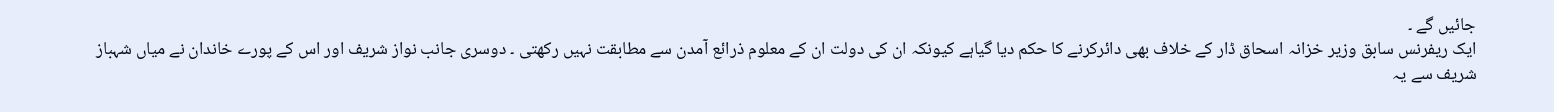جائیں گے ۔
ایک ریفرنس سابق وزیر خزانہ اسحاق ڈار کے خلاف بھی دائرکرنے کا حکم دیا گیاہے کیونکہ ان کی دولت ان کے معلوم ذرائع آمدن سے مطابقت نہیں رکھتی ۔ دوسری جانب نواز شریف اور اس کے پورے خاندان نے میاں شہباز شریف سے یہ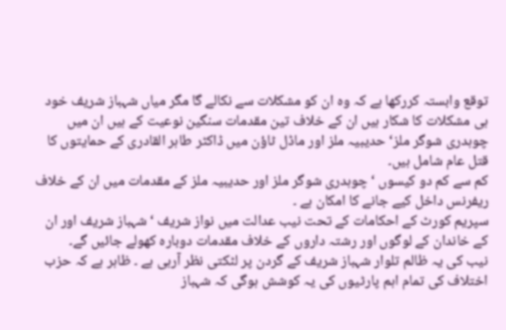توقع وابستہ کررکھا ہے کہ وہ ان کو مشکلات سے نکالے گا مگر میاں شہباز شریف خود ہی مشکلات کا شکار ہیں ان کے خلاف تین مقدمات سنگین نوعیت کے ہیں ان میں چوہدری شوگر ملز‘ حدیبیہ ملز اور ماڈل ٹاؤن میں ڈاکٹر طاہر القادری کے حمایتوں کا قتل عام شامل ہیں۔
کم سے کم دو کیسوں ‘ چوہدری شوگر ملز اور حدیبیہ ملز کے مقدمات میں ان کے خلاف ریفرنس داخل کیے جانے کا امکان ہے ۔
سپریم کورٹ کے احکامات کے تحت نیب عدالت میں نواز شریف ‘ شہباز شریف اور ان کے خاندان کے لوگوں اور رشتہ داروں کے خلاف مقدمات دوبارہ کھولے جائیں گے۔
نیب کی یہ ظالم تلوار شہباز شریف کے گردن پر لٹکتی نظر آرہی ہے ۔ ظاہر ہے کہ حزب اختلاف کی تمام اہم پارٹیوں کی یہ کوشش ہوگی کہ شہباز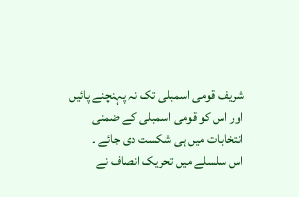شریف قومی اسمبلی تک نہ پہنچنے پائیں اور اس کو قومی اسمبلی کے ضمنی انتخابات میں ہی شکست دی جائے ۔
اس سلسلے میں تحریک انصاف نے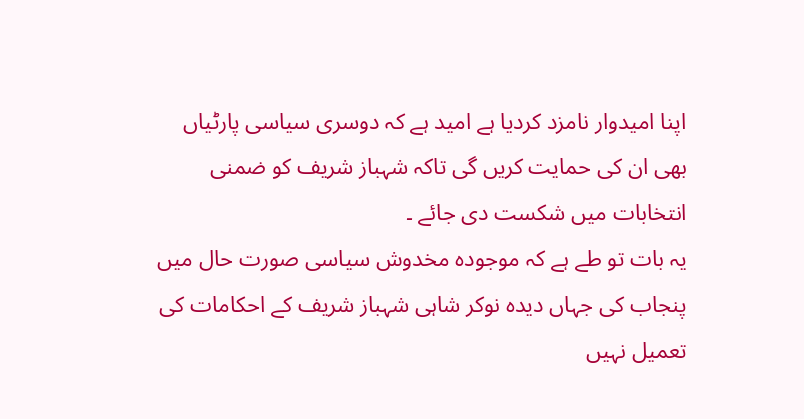اپنا امیدوار نامزد کردیا ہے امید ہے کہ دوسری سیاسی پارٹیاں بھی ان کی حمایت کریں گی تاکہ شہباز شریف کو ضمنی انتخابات میں شکست دی جائے ۔
یہ بات تو طے ہے کہ موجودہ مخدوش سیاسی صورت حال میں پنجاب کی جہاں دیدہ نوکر شاہی شہباز شریف کے احکامات کی تعمیل نہیں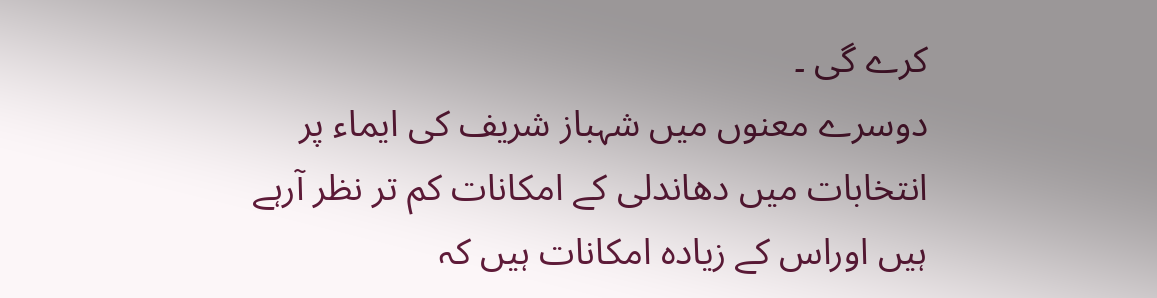کرے گی ۔
دوسرے معنوں میں شہباز شریف کی ایماء پر انتخابات میں دھاندلی کے امکانات کم تر نظر آرہے ہیں اوراس کے زیادہ امکانات ہیں کہ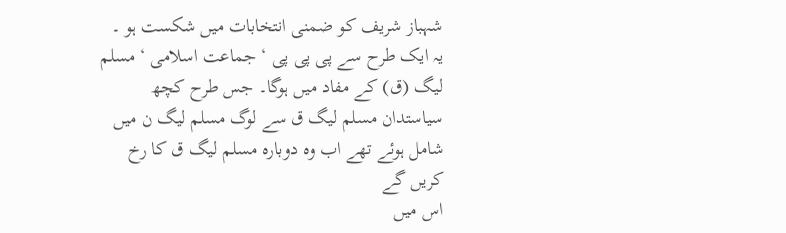شہباز شریف کو ضمنی انتخابات میں شکست ہو ۔
یہ ایک طرح سے پی پی پی ‘ جماعت اسلامی ‘ مسلم لیگ (ق) کے مفاد میں ہوگا۔ جس طرح کچھ سیاستدان مسلم لیگ ق سے لوگ مسلم لیگ ن میں شامل ہوئے تھے اب وہ دوبارہ مسلم لیگ ق کا رخ کریں گے
اس میں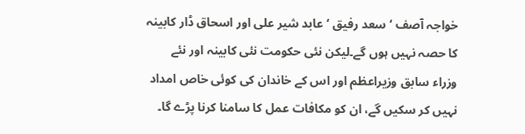خواجہ آصف ‘ سعد رفیق ‘ عابد شیر علی اور اسحاق ڈار کابینہ کا حصہ نہیں ہوں گے۔لیکن نئی حکومت نئی کابینہ اور نئے وزراء سابق وزیراعظم اور اس کے خاندان کی کوئی خاص امداد نہیں کر سکیں گے، ان کو مکافات عمل کا سامنا کرنا پڑے گا۔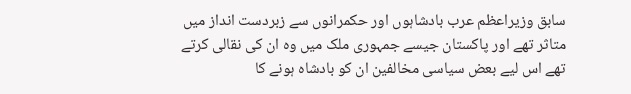سابق وزیراعظم عرب بادشاہوں اور حکمرانوں سے زبردست انداز میں متاثر تھے اور پاکستان جیسے جمہوری ملک میں وہ ان کی نقالی کرتے تھے اس لیے بعض سیاسی مخالفین ان کو بادشاہ ہونے کا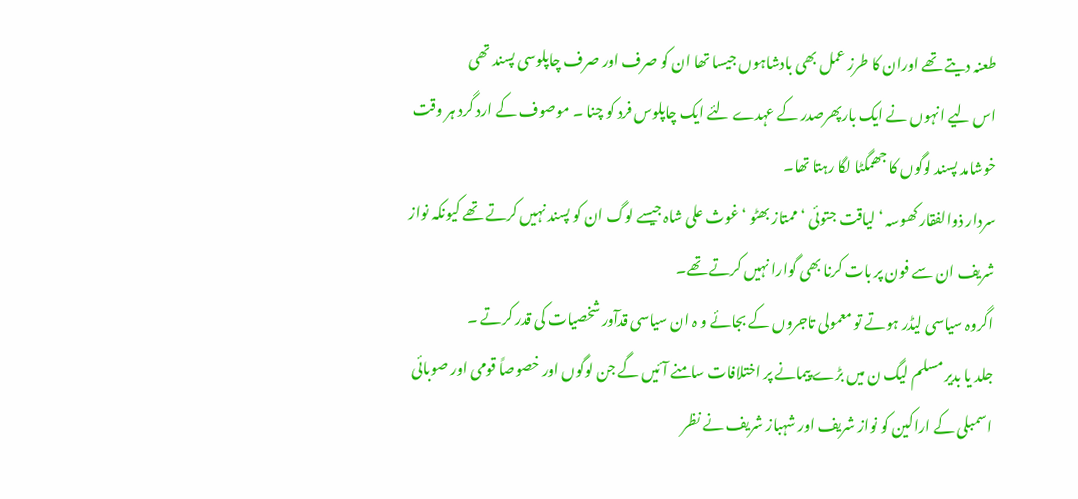طعنہ دیتے تھے اوران کا طرز عمل بھی بادشاہوں جیسا تھا ان کو صرف اور صرف چاپلوسی پسند تھی
اس لیے انہوں نے ایک بارپھرصدر کے عہدے لئے ایک چاپلوس فرد کو چنا ۔ موصوف کے ارد گرد ہر وقت خوشامد پسند لوگوں کا جھمگٹا لگا رہتا تھا۔
سردار ذوالفقار کھوسہ ‘ لیاقت جتوئی ‘ ممتاز بھٹو ‘ غوث علی شاہ جیسے لوگ ان کو پسند نہیں کرتے تھے کیونکہ نواز شریف ان سے فون پر بات کرنا بھی گوارا نہیں کرتے تھے۔
اگروہ سیاسی لیڈر ہوتے تو معمولی تاجروں کے بجائے و ہ ان سیاسی قدآور شخصیات کی قدر کرتے ۔
جلد یا بدیر مسلم لیگ ن میں بڑے پیمانے پر اختلافات سامنے آئیں گے جن لوگوں اور خصوصاً قومی اور صوبائی اسمبلی کے اراکین کو نواز شریف اور شہباز شریف نے نظر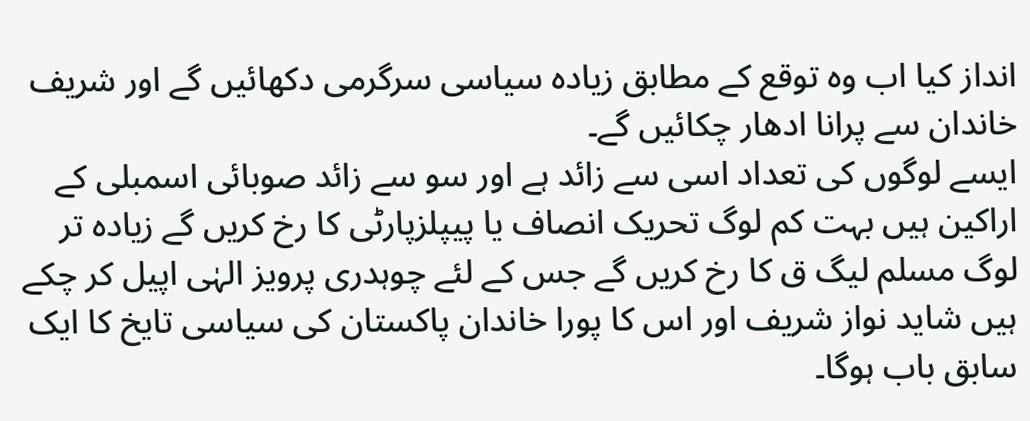انداز کیا اب وہ توقع کے مطابق زیادہ سیاسی سرگرمی دکھائیں گے اور شریف خاندان سے پرانا ادھار چکائیں گے۔
ایسے لوگوں کی تعداد اسی سے زائد ہے اور سو سے زائد صوبائی اسمبلی کے اراکین ہیں بہت کم لوگ تحریک انصاف یا پیپلزپارٹی کا رخ کریں گے زیادہ تر لوگ مسلم لیگ ق کا رخ کریں گے جس کے لئے چوہدری پرویز الہٰی اپیل کر چکے ہیں شاید نواز شریف اور اس کا پورا خاندان پاکستان کی سیاسی تایخ کا ایک سابق باب ہوگا۔